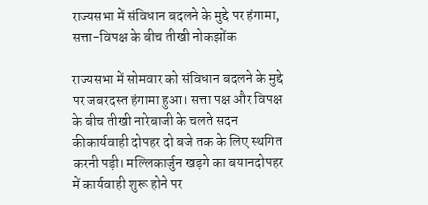राज्यसभा में संविधान बदलने के मुद्दे पर हंगामा, सत्ता-विपक्ष के बीच तीखी नोकझोंक

राज्यसभा में सोमवार को संविधान बदलने के मुद्दे पर जबरदस्त हंगामा हुआ। सत्ता पक्ष और विपक्ष के बीच तीखी नारेबाजी के चलते सदन कीकार्यवाही दोपहर दो बजे तक के लिए स्थगित करनी पड़ी। मल्लिकार्जुन खड़गे का बयानदोपहर में कार्यवाही शुरू होने पर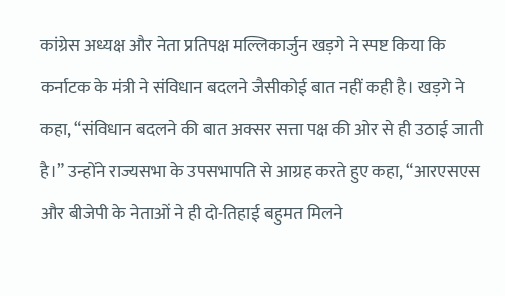कांग्रेस अध्यक्ष और नेता प्रतिपक्ष मल्लिकार्जुन खड़गे ने स्पष्ट किया कि कर्नाटक के मंत्री ने संविधान बदलने जैसीकोई बात नहीं कही है। खड़गे ने कहा, “संविधान बदलने की बात अक्सर सत्ता पक्ष की ओर से ही उठाई जाती है।” उन्होंने राज्यसभा के उपसभापति से आग्रह करते हुए कहा, “आरएसएस और बीजेपी के नेताओं ने ही दो-तिहाई बहुमत मिलने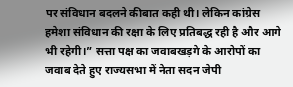पर संविधान बदलने कीबात कही थी। लेकिन कांग्रेस हमेशा संविधान की रक्षा के लिए प्रतिबद्ध रही है और आगे भी रहेगी।” सत्ता पक्ष का जवाबखड़गे के आरोपों का जवाब देते हुए राज्यसभा में नेता सदन जेपी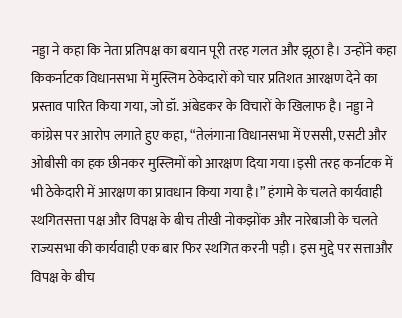नड्डा ने कहा कि नेता प्रतिपक्ष का बयान पूरी तरह गलत और झूठा है। उन्होंने कहा किकर्नाटक विधानसभा में मुस्लिम ठेकेदारों को चार प्रतिशत आरक्षण देने का प्रस्ताव पारित किया गया, जो डॉ. अंबेडकर के विचारों के खिलाफ है। नड्डा ने कांग्रेस पर आरोप लगाते हुए कहा, “तेलंगाना विधानसभा में एससी, एसटी और ओबीसी का हक छीनकर मुस्लिमों को आरक्षण दिया गया।इसी तरह कर्नाटक में भी ठेकेदारी में आरक्षण का प्रावधान किया गया है।” हंगामे के चलते कार्यवाही स्थगितसत्ता पक्ष और विपक्ष के बीच तीखी नोकझोंक और नारेबाजी के चलते राज्यसभा की कार्यवाही एक बार फिर स्थगित करनी पड़ी। इस मुद्दे पर सत्ताऔर विपक्ष के बीच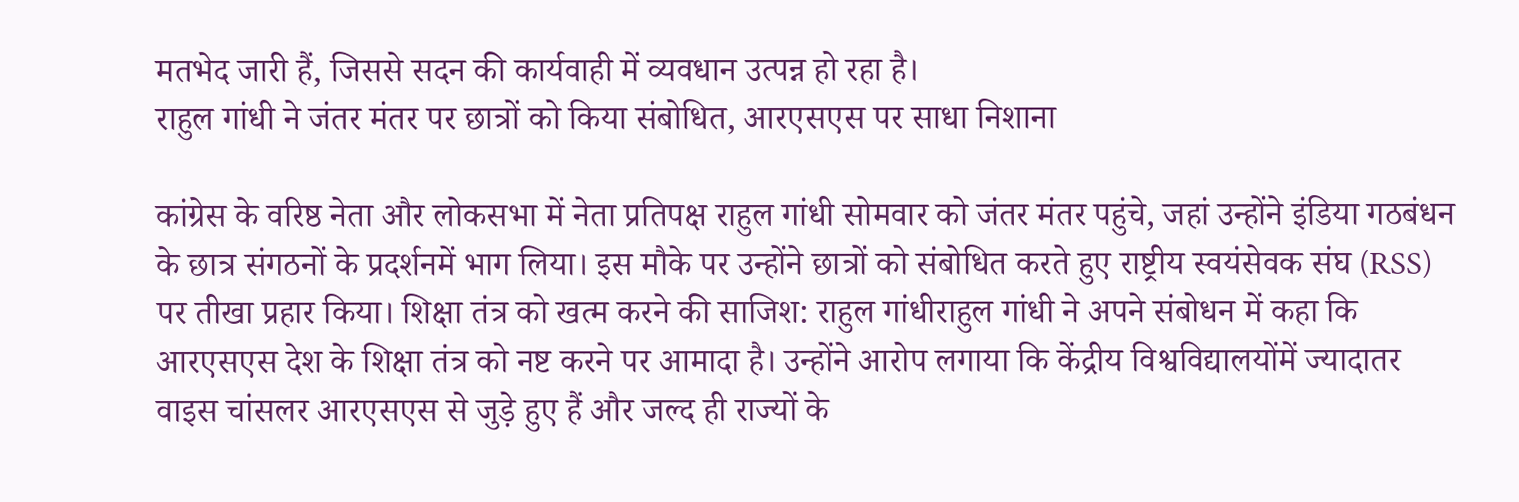मतभेद जारी हैं, जिससे सदन की कार्यवाही में व्यवधान उत्पन्न हो रहा है।
राहुल गांधी ने जंतर मंतर पर छात्रों को किया संबोधित, आरएसएस पर साधा निशाना

कांग्रेस के वरिष्ठ नेता और लोकसभा में नेता प्रतिपक्ष राहुल गांधी सोमवार को जंतर मंतर पहुंचे, जहां उन्होंने इंडिया गठबंधन के छात्र संगठनों के प्रदर्शनमें भाग लिया। इस मौके पर उन्होंने छात्रों को संबोधित करते हुए राष्ट्रीय स्वयंसेवक संघ (RSS) पर तीखा प्रहार किया। शिक्षा तंत्र को खत्म करने की साजिश: राहुल गांधीराहुल गांधी ने अपने संबोधन में कहा कि आरएसएस देश के शिक्षा तंत्र को नष्ट करने पर आमादा है। उन्होंने आरोप लगाया कि केंद्रीय विश्वविद्यालयोंमें ज्यादातर वाइस चांसलर आरएसएस से जुड़े हुए हैं और जल्द ही राज्यों के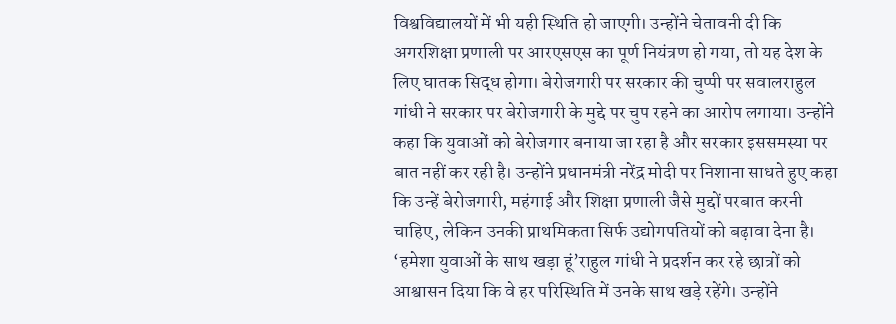विश्वविद्यालयों में भी यही स्थिति हो जाएगी। उन्होंने चेतावनी दी कि अगरशिक्षा प्रणाली पर आरएसएस का पूर्ण नियंत्रण हो गया, तो यह देश के लिए घातक सिद्ध होगा। बेरोजगारी पर सरकार की चुप्पी पर सवालराहुल गांधी ने सरकार पर बेरोजगारी के मुद्दे पर चुप रहने का आरोप लगाया। उन्होंने कहा कि युवाओं को बेरोजगार बनाया जा रहा है और सरकार इससमस्या पर बात नहीं कर रही है। उन्होंने प्रधानमंत्री नरेंद्र मोदी पर निशाना साधते हुए कहा कि उन्हें बेरोजगारी, महंगाई और शिक्षा प्रणाली जैसे मुद्दों परबात करनी चाहिए, लेकिन उनकी प्राथमिकता सिर्फ उद्योगपतियों को बढ़ावा देना है। ‘हमेशा युवाओं के साथ खड़ा हूं’राहुल गांधी ने प्रदर्शन कर रहे छात्रों को आश्वासन दिया कि वे हर परिस्थिति में उनके साथ खड़े रहेंगे। उन्होंने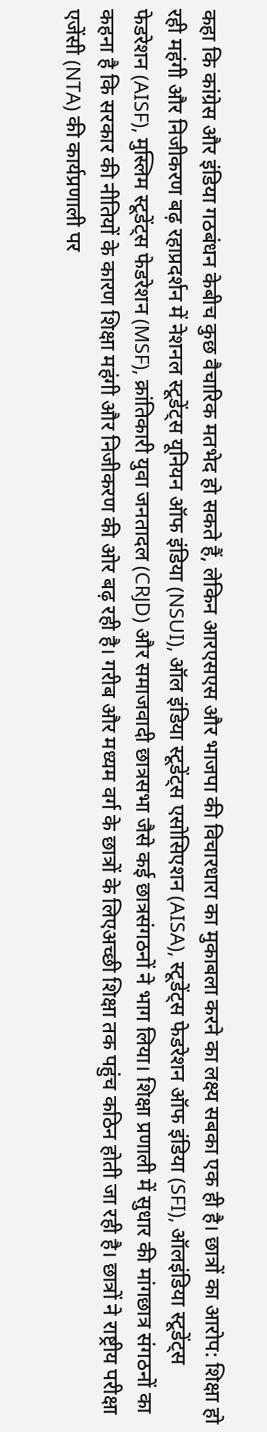कहा कि कांग्रेस और इंडिया गठबंधन केबीच कुछ वैचारिक मतभेद हो सकते हैं, लेकिन आरएसएस और भाजपा की विचारधारा का मुकाबला करने का लक्ष्य सबका एक ही है। छात्रों का आरोप: शिक्षा हो रही महंगी और निजीकरण बढ़ रहाप्रदर्शन में नेशनल स्टूडेंट्स यूनियन ऑफ इंडिया (NSUI), ऑल इंडिया स्टूडेंट्स एसोसिएशन (AISA), स्टूडेंट्स फेडरेशन ऑफ इंडिया (SFI), ऑलइंडिया स्टूडेंट्स फेडरेशन (AISF), मुस्लिम स्टूडेंट्स फेडरेशन (MSF), क्रांतिकारी युवा जनतादल (CRJD) और समाजवादी छात्रसभा जैसे कई छात्रसंगठनों ने भाग लिया। शिक्षा प्रणाली में सुधार की मांगछात्र संगठनों का कहना है कि सरकार की नीतियों के कारण शिक्षा महंगी और निजीकरण की ओर बढ़ रही है। गरीब और मध्यम वर्ग के छात्रों के लिएअच्छी शिक्षा तक पहुंच कठिन होती जा रही है। छात्रों ने राष्ट्रीय परीक्षा एजेंसी (NTA) की कार्यप्रणाली पर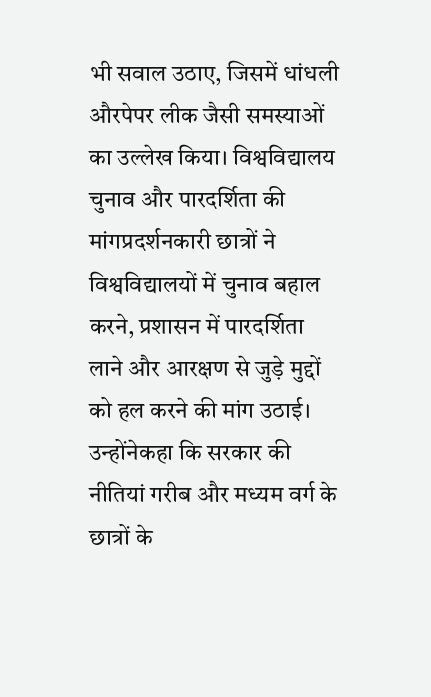भी सवाल उठाए, जिसमें धांधली औरपेपर लीक जैसी समस्याओं का उल्लेख किया। विश्वविद्यालय चुनाव और पारदर्शिता की मांगप्रदर्शनकारी छात्रों ने विश्वविद्यालयों में चुनाव बहाल करने, प्रशासन में पारदर्शिता लाने और आरक्षण से जुड़े मुद्दों को हल करने की मांग उठाई। उन्होंनेकहा कि सरकार की नीतियां गरीब और मध्यम वर्ग के छात्रों के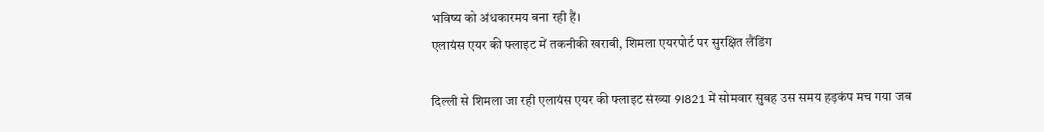भविष्य को अंधकारमय बना रही हैं।
एलायंस एयर की फ्लाइट में तकनीकी खराबी, शिमला एयरपोर्ट पर सुरक्षित लैंडिंग

दिल्ली से शिमला जा रही एलायंस एयर की फ्लाइट संख्या 9I821 में सोमवार सुबह उस समय हड़कंप मच गया जब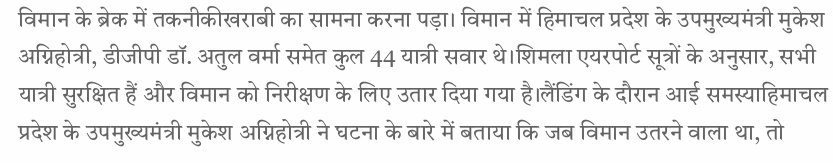विमान के ब्रेक में तकनीकीखराबी का सामना करना पड़ा। विमान में हिमाचल प्रदेश के उपमुख्यमंत्री मुकेश अग्निहोत्री, डीजीपी डॉ. अतुल वर्मा समेत कुल 44 यात्री सवार थे।शिमला एयरपोर्ट सूत्रों के अनुसार, सभी यात्री सुरक्षित हैं और विमान को निरीक्षण के लिए उतार दिया गया है।लैंडिंग के दौरान आई समस्याहिमाचल प्रदेश के उपमुख्यमंत्री मुकेश अग्निहोत्री ने घटना के बारे में बताया कि जब विमान उतरने वाला था, तो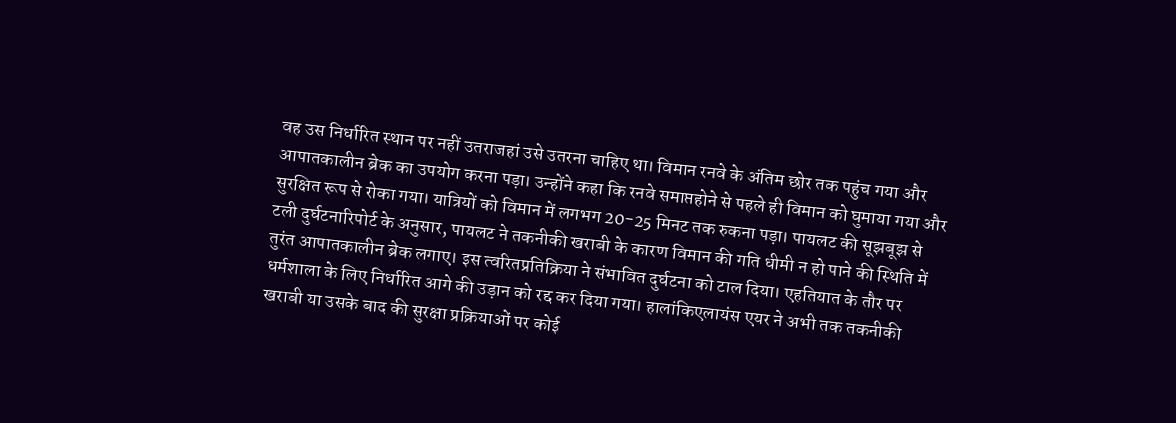वह उस निर्धारित स्थान पर नहीं उतराजहां उसे उतरना चाहिए था। विमान रनवे के अंतिम छोर तक पहुंच गया और आपातकालीन ब्रेक का उपयोग करना पड़ा। उन्होंने कहा कि रनवे समाप्तहोने से पहले ही विमान को घुमाया गया और सुरक्षित रूप से रोका गया। यात्रियों को विमान में लगभग 20-25 मिनट तक रुकना पड़ा। पायलट की सूझबूझ से टली दुर्घटनारिपोर्ट के अनुसार, पायलट ने तकनीकी खराबी के कारण विमान की गति धीमी न हो पाने की स्थिति में तुरंत आपातकालीन ब्रेक लगाए। इस त्वरितप्रतिक्रिया ने संभावित दुर्घटना को टाल दिया। एहतियात के तौर पर धर्मशाला के लिए निर्धारित आगे की उड़ान को रद्द कर दिया गया। हालांकिएलायंस एयर ने अभी तक तकनीकी खराबी या उसके बाद की सुरक्षा प्रक्रियाओं पर कोई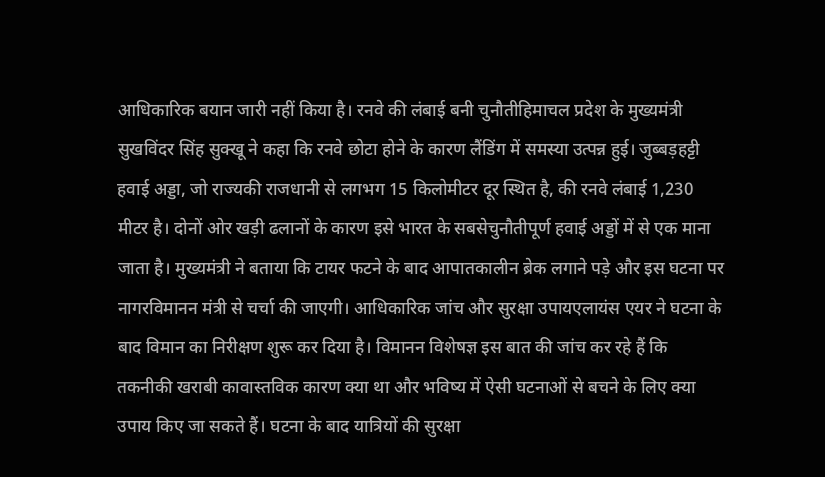आधिकारिक बयान जारी नहीं किया है। रनवे की लंबाई बनी चुनौतीहिमाचल प्रदेश के मुख्यमंत्री सुखविंदर सिंह सुक्खू ने कहा कि रनवे छोटा होने के कारण लैंडिंग में समस्या उत्पन्न हुई। जुब्बड़हट्टी हवाई अड्डा, जो राज्यकी राजधानी से लगभग 15 किलोमीटर दूर स्थित है, की रनवे लंबाई 1,230 मीटर है। दोनों ओर खड़ी ढलानों के कारण इसे भारत के सबसेचुनौतीपूर्ण हवाई अड्डों में से एक माना जाता है। मुख्यमंत्री ने बताया कि टायर फटने के बाद आपातकालीन ब्रेक लगाने पड़े और इस घटना पर नागरविमानन मंत्री से चर्चा की जाएगी। आधिकारिक जांच और सुरक्षा उपायएलायंस एयर ने घटना के बाद विमान का निरीक्षण शुरू कर दिया है। विमानन विशेषज्ञ इस बात की जांच कर रहे हैं कि तकनीकी खराबी कावास्तविक कारण क्या था और भविष्य में ऐसी घटनाओं से बचने के लिए क्या उपाय किए जा सकते हैं। घटना के बाद यात्रियों की सुरक्षा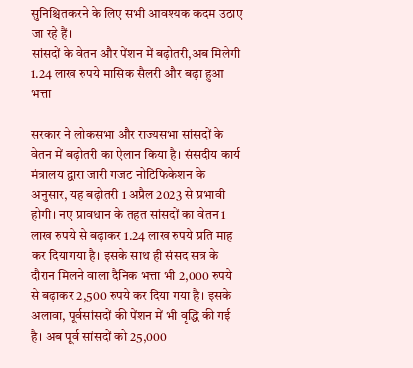सुनिश्चितकरने के लिए सभी आवश्यक कदम उठाए जा रहे हैं।
सांसदों के वेतन और पेंशन में बढ़ोतरी,अब मिलेगी 1.24 लाख रुपये मासिक सैलरी और बढ़ा हुआ भत्ता

सरकार ने लोकसभा और राज्यसभा सांसदों के वेतन में बढ़ोतरी का ऐलान किया है। संसदीय कार्य मंत्रालय द्वारा जारी गजट नोटिफिकेशन के अनुसार, यह बढ़ोतरी 1 अप्रैल 2023 से प्रभावी होगी। नए प्रावधान के तहत सांसदों का वेतन 1 लाख रुपये से बढ़ाकर 1.24 लाख रुपये प्रति माह कर दियागया है। इसके साथ ही संसद सत्र के दौरान मिलने वाला दैनिक भत्ता भी 2,000 रुपये से बढ़ाकर 2,500 रुपये कर दिया गया है। इसके अलावा, पूर्वसांसदों की पेंशन में भी वृद्धि की गई है। अब पूर्व सांसदों को 25,000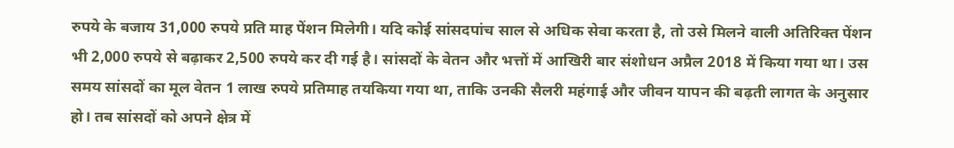रुपये के बजाय 31,000 रुपये प्रति माह पेंशन मिलेगी। यदि कोई सांसदपांच साल से अधिक सेवा करता है, तो उसे मिलने वाली अतिरिक्त पेंशन भी 2,000 रुपये से बढ़ाकर 2,500 रुपये कर दी गई है। सांसदों के वेतन और भत्तों में आखिरी बार संशोधन अप्रैल 2018 में किया गया था। उस समय सांसदों का मूल वेतन 1 लाख रुपये प्रतिमाह तयकिया गया था, ताकि उनकी सैलरी महंगाई और जीवन यापन की बढ़ती लागत के अनुसार हो। तब सांसदों को अपने क्षेत्र में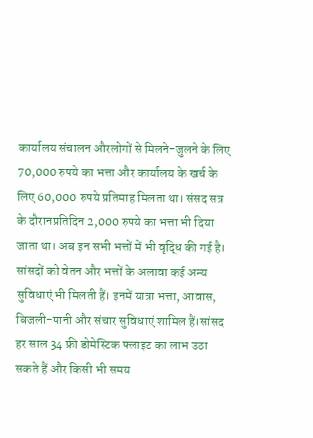कार्यालय संचालन औरलोगों से मिलने-जुलने के लिए 70,000 रुपये का भत्ता और कार्यालय के खर्च के लिए 60,000 रुपये प्रतिमाह मिलता था। संसद सत्र के दौरानप्रतिदिन 2,000 रुपये का भत्ता भी दिया जाता था। अब इन सभी भत्तों में भी वृद्धि की गई है। सांसदों को वेतन और भत्तों के अलावा कई अन्य सुविधाएं भी मिलती हैं। इनमें यात्रा भत्ता, आवास, बिजली-पानी और संचार सुविधाएं शामिल हैं।सांसद हर साल 34 फ्री डोमेस्टिक फ्लाइट का लाभ उठा सकते हैं और किसी भी समय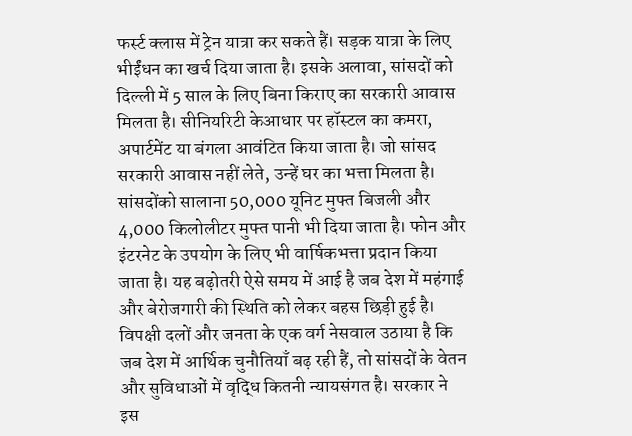फर्स्ट क्लास में ट्रेन यात्रा कर सकते हैं। सड़क यात्रा के लिए भीईंधन का खर्च दिया जाता है। इसके अलावा, सांसदों को दिल्ली में 5 साल के लिए बिना किराए का सरकारी आवास मिलता है। सीनियरिटी केआधार पर हॉस्टल का कमरा, अपार्टमेंट या बंगला आवंटित किया जाता है। जो सांसद सरकारी आवास नहीं लेते, उन्हें घर का भत्ता मिलता है। सांसदोंको सालाना 50,000 यूनिट मुफ्त बिजली और 4,000 किलोलीटर मुफ्त पानी भी दिया जाता है। फोन और इंटरनेट के उपयोग के लिए भी वार्षिकभत्ता प्रदान किया जाता है। यह बढ़ोतरी ऐसे समय में आई है जब देश में महंगाई और बेरोजगारी की स्थिति को लेकर बहस छिड़ी हुई है। विपक्षी दलों और जनता के एक वर्ग नेसवाल उठाया है कि जब देश में आर्थिक चुनौतियाँ बढ़ रही हैं, तो सांसदों के वेतन और सुविधाओं में वृद्धि कितनी न्यायसंगत है। सरकार ने इस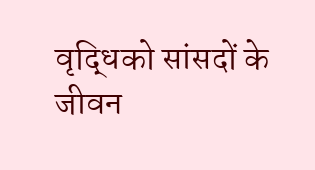वृद्धिको सांसदों के जीवन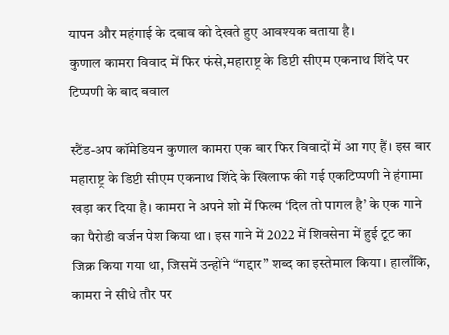यापन और महंगाई के दबाव को देखते हुए आवश्यक बताया है।
कुणाल कामरा विवाद में फिर फंसे,महाराष्ट्र के डिप्टी सीएम एकनाथ शिंदे पर टिप्पणी के बाद बवाल

स्टैंड-अप कॉमेडियन कुणाल कामरा एक बार फिर विवादों में आ गए हैं। इस बार महाराष्ट्र के डिप्टी सीएम एकनाथ शिंदे के खिलाफ की गई एकटिप्पणी ने हंगामा खड़ा कर दिया है। कामरा ने अपने शो में फिल्म ‘दिल तो पागल है’ के एक गाने का पैरोडी वर्जन पेश किया था। इस गाने में 2022 में शिवसेना में हुई टूट का जिक्र किया गया था, जिसमें उन्होंने “गद्दार” शब्द का इस्तेमाल किया। हालाँकि, कामरा ने सीधे तौर पर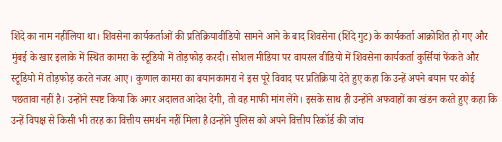शिंदे का नाम नहींलिया था। शिवसेना कार्यकर्ताओं की प्रतिक्रियावीडियो सामने आने के बाद शिवसेना (शिंदे गुट) के कार्यकर्ता आक्रोशित हो गए और मुंबई के खार इलाके में स्थित कामरा के स्टूडियो में तोड़फोड़ करदी। सोशल मीडिया पर वायरल वीडियो में शिवसेना कार्यकर्ता कुर्सियां फेंकते और स्टूडियो में तोड़फोड़ करते नजर आए। कुणाल कामरा का बयानकामरा ने इस पूरे विवाद पर प्रतिक्रिया देते हुए कहा कि उन्हें अपने बयान पर कोई पछतावा नहीं है। उन्होंने स्पष्ट किया कि अगर अदालत आदेश देगी, तो वह माफी मांग लेंगे। इसके साथ ही उन्होंने अफवाहों का खंडन करते हुए कहा कि उन्हें विपक्ष से किसी भी तरह का वित्तीय समर्थन नहीं मिला है।उन्होंने पुलिस को अपने वित्तीय रिकॉर्ड की जांच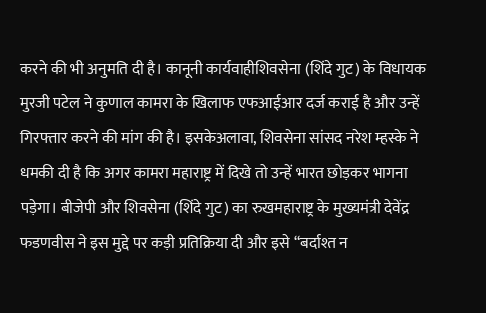करने की भी अनुमति दी है। कानूनी कार्यवाहीशिवसेना (शिंदे गुट) के विधायक मुरजी पटेल ने कुणाल कामरा के खिलाफ एफआईआर दर्ज कराई है और उन्हें गिरफ्तार करने की मांग की है। इसकेअलावा, शिवसेना सांसद नरेश म्हस्के ने धमकी दी है कि अगर कामरा महाराष्ट्र में दिखे तो उन्हें भारत छोड़कर भागना पड़ेगा। बीजेपी और शिवसेना (शिंदे गुट) का रुखमहाराष्ट्र के मुख्यमंत्री देवेंद्र फडणवीस ने इस मुद्दे पर कड़ी प्रतिक्रिया दी और इसे “बर्दाश्त न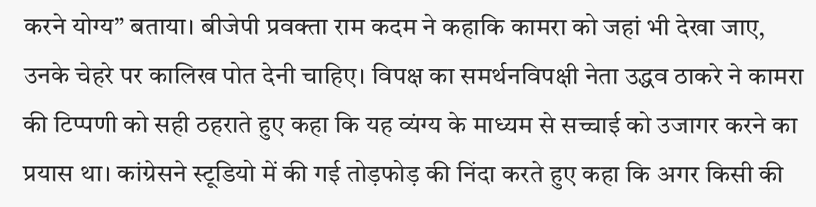करने योग्य” बताया। बीजेपी प्रवक्ता राम कदम ने कहाकि कामरा को जहां भी देखा जाए, उनके चेहरे पर कालिख पोत देनी चाहिए। विपक्ष का समर्थनविपक्षी नेता उद्धव ठाकरे ने कामरा की टिप्पणी को सही ठहराते हुए कहा कि यह व्यंग्य के माध्यम से सच्चाई को उजागर करने का प्रयास था। कांग्रेसने स्टूडियो में की गई तोड़फोड़ की निंदा करते हुए कहा कि अगर किसी की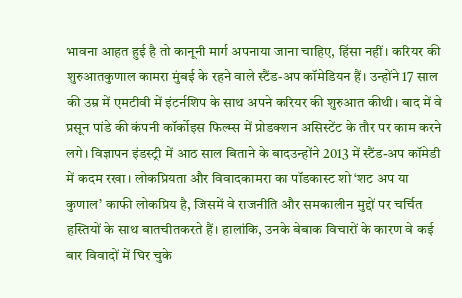भावना आहत हुई है तो कानूनी मार्ग अपनाया जाना चाहिए, हिंसा नहीं। करियर की शुरुआतकुणाल कामरा मुंबई के रहने वाले स्टैंड-अप कॉमेडियन हैं। उन्होंने 17 साल की उम्र में एमटीवी में इंटर्नशिप के साथ अपने करियर की शुरुआत कीथी। बाद में वे प्रसून पांडे की कंपनी कॉर्कोइस फिल्म्स में प्रोडक्शन असिस्टेंट के तौर पर काम करने लगे। विज्ञापन इंडस्ट्री में आठ साल बिताने के बादउन्होंने 2013 में स्टैंड-अप कॉमेडी में कदम रखा। लोकप्रियता और विवादकामरा का पॉडकास्ट शो ‘शट अप या कुणाल’ काफी लोकप्रिय है, जिसमें वे राजनीति और समकालीन मुद्दों पर चर्चित हस्तियों के साथ बातचीतकरते हैं। हालांकि, उनके बेबाक विचारों के कारण वे कई बार विवादों में घिर चुके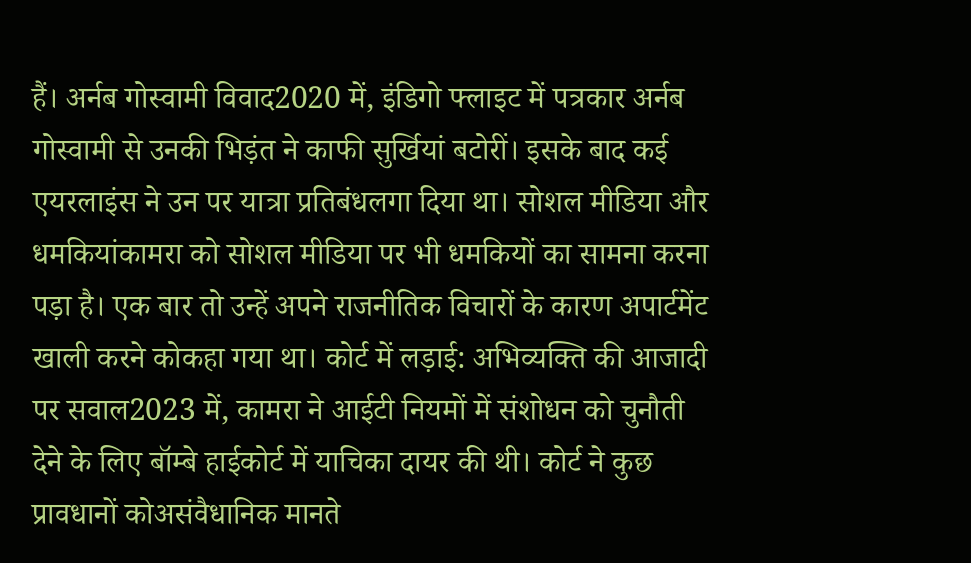हैं। अर्नब गोस्वामी विवाद2020 में, इंडिगो फ्लाइट में पत्रकार अर्नब गोस्वामी से उनकी भिड़ंत ने काफी सुर्खियां बटोरीं। इसके बाद कई एयरलाइंस ने उन पर यात्रा प्रतिबंधलगा दिया था। सोशल मीडिया और धमकियांकामरा को सोशल मीडिया पर भी धमकियों का सामना करना पड़ा है। एक बार तो उन्हें अपने राजनीतिक विचारों के कारण अपार्टमेंट खाली करने कोकहा गया था। कोर्ट में लड़ाई: अभिव्यक्ति की आजादी पर सवाल2023 में, कामरा ने आईटी नियमों में संशोधन को चुनौती देने के लिए बॉम्बे हाईकोर्ट में याचिका दायर की थी। कोर्ट ने कुछ प्रावधानों कोअसंवैधानिक मानते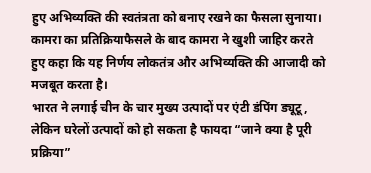हुए अभिव्यक्ति की स्वतंत्रता को बनाए रखने का फैसला सुनाया। कामरा का प्रतिक्रियाफैसले के बाद कामरा ने खुशी जाहिर करते हुए कहा कि यह निर्णय लोकतंत्र और अभिव्यक्ति की आजादी को मजबूत करता है।
भारत ने लगाई चीन के चार मुख्य उत्पादों पर एंटी डंपिंग ड्यूटू, लेकिन घरेलों उत्पादों को हो सकता है फायदा “जाने क्या है पूरी प्रक्रिया”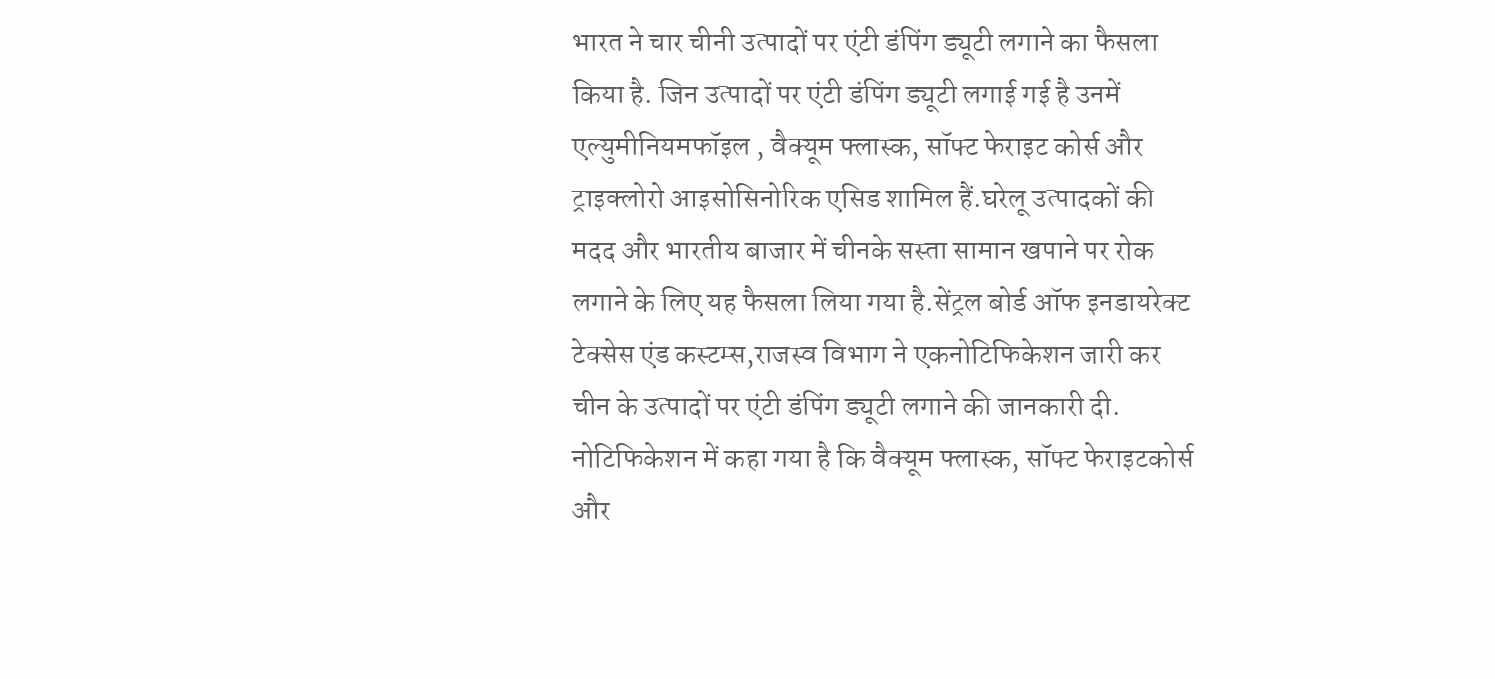भारत ने चार चीनी उत्पादों पर एंटी डंपिंग ड्यूटी लगाने का फैसला किया है. जिन उत्पादों पर एंटी डंपिंग ड्यूटी लगाई गई है उनमें एल्युमीनियमफॉइल , वैक्यूम फ्लास्क, सॉफ्ट फेराइट कोर्स और ट्राइक्लोरो आइसोसिनोरिक एसिड शामिल हैं.घरेलू उत्पादकों की मदद और भारतीय बाजार में चीनके सस्ता सामान खपाने पर रोक लगाने के लिए यह फैसला लिया गया है.सेंट्रल बोर्ड ऑफ इनडायरेक्ट टेक्सेस एंड कस्टम्स,राजस्व विभाग ने एकनोटिफिकेशन जारी कर चीन के उत्पादों पर एंटी डंपिंग ड्यूटी लगाने की जानकारी दी. नोटिफिकेशन में कहा गया है कि वैक्यूम फ्लास्क, सॉफ्ट फेराइटकोर्स और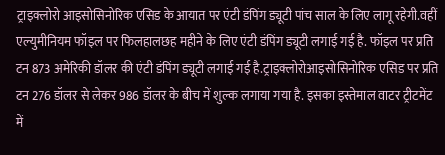ट्राइक्लोरो आइसोसिनोरिक एसिड के आयात पर एंटी डंपिंग ड्यूटी पांच साल के लिए लागू रहेगी.वहीं एल्युमीनियम फॉइल पर फिलहालछह महीने के लिए एंटी डंपिंग ड्यूटी लगाई गई है. फॉइल पर प्रति टन 873 अमेरिकी डॉलर की एंटी डंपिंग ड्यूटी लगाई गई है.ट्राइक्लोरोआइसोसिनोरिक एसिड पर प्रति टन 276 डॉलर से लेकर 986 डॉलर के बीच में शुल्क लगाया गया है. इसका इस्तेमाल वाटर ट्रीटमेंट में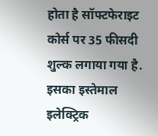होता है सॉफ्टफेराइट कोर्स पर 35 फीसदी शुल्क लगाया गया है. इसका इस्तेमाल इलेक्ट्रिक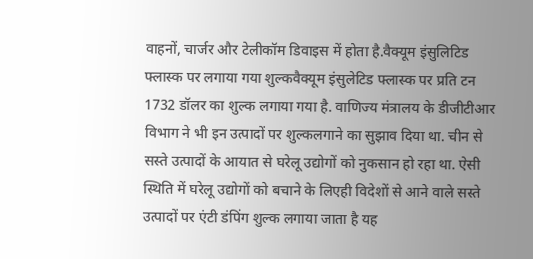वाहनों, चार्जर और टेलीकॉम डिवाइस में होता है.वैक्यूम इंसुलिटिड फ्लास्क पर लगाया गया शुल्कवैक्यूम इंसुलेटिड फ्लास्क पर प्रति टन 1732 डॉलर का शुल्क लगाया गया है. वाणिज्य मंत्रालय के डीजीटीआर विभाग ने भी इन उत्पादों पर शुल्कलगाने का सुझाव दिया था. चीन से सस्ते उत्पादों के आयात से घरेलू उद्योगों को नुकसान हो रहा था. ऐसी स्थिति में घरेलू उद्योगों को बचाने के लिएही विदेशों से आने वाले सस्ते उत्पादों पर एंटी डंपिंग शुल्क लगाया जाता है यह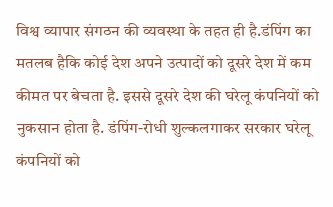विश्व व्यापार संगठन की व्यवस्था के तहत ही है.डंपिंग का मतलब हैकि कोई देश अपने उत्पादों को दूसरे देश में कम कीमत पर बेचता है. इससे दूसरे देश की घरेलू कंपनियों को नुकसान होता है. डंपिंग-रोधी शुल्कलगाकर सरकार घरेलू कंपनियों को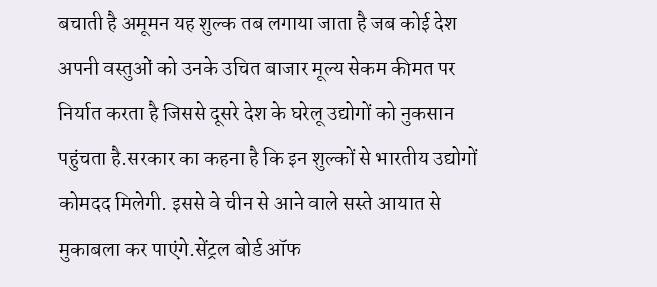बचाती है अमूमन यह शुल्क तब लगाया जाता है जब कोई देश अपनी वस्तुओं को उनके उचित बाजार मूल्य सेकम कीमत पर निर्यात करता है जिससे दूसरे देश के घरेलू उद्योगों को नुकसान पहुंचता है.सरकार का कहना है कि इन शुल्कों से भारतीय उद्योगों कोमदद मिलेगी. इससे वे चीन से आने वाले सस्ते आयात से मुकाबला कर पाएंगे.सेंट्रल बोर्ड ऑफ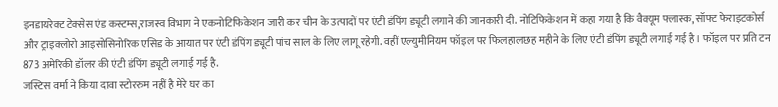इनडायरेक्ट टेक्सेस एंड कस्टम्स,राजस्व विभाग ने एकनोटिफिकेशन जारी कर चीन के उत्पादों पर एंटी डंपिंग ड्यूटी लगाने की जानकारी दी. नोटिफिकेशन में कहा गया है कि वैक्यूम फ्लास्क, सॉफ्ट फेराइटकोर्स और ट्राइक्लोरो आइसोसिनोरिक एसिड के आयात पर एंटी डंपिंग ड्यूटी पांच साल के लिए लागू रहेगी. वहीं एल्युमीनियम फॉइल पर फिलहालछह महीने के लिए एंटी डंपिंग ड्यूटी लगाई गई है। फॉइल पर प्रति टन 873 अमेरिकी डॉलर की एंटी डंपिंग ड्यूटी लगाई गई है.
जस्टिस वर्मा ने किया दावा स्टोररुम नहीं है मेरे घर का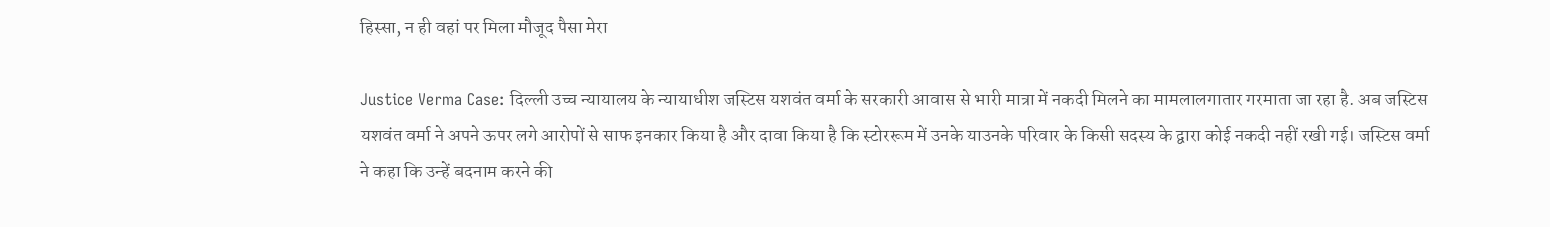हिस्सा, न ही वहां पर मिला मौजूद पैसा मेरा

Justice Verma Case: दिल्ली उच्च न्यायालय के न्यायाधीश जस्टिस यशवंत वर्मा के सरकारी आवास से भारी मात्रा में नकदी मिलने का मामलालगातार गरमाता जा रहा है. अब जस्टिस यशवंत वर्मा ने अपने ऊपर लगे आरोपों से साफ इनकार किया है और दावा किया है कि स्टोररूम में उनके याउनके परिवार के किसी सदस्य के द्वारा कोई नकदी नहीं रखी गई। जस्टिस वर्मा ने कहा कि उन्हें बदनाम करने की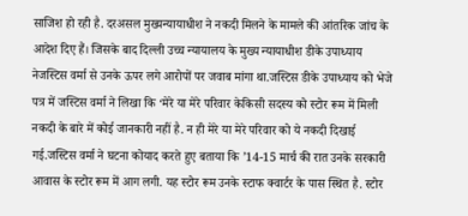साजिश हो रही है. दरअसल मुख्यन्यायाधीश ने नकदी मिलने के मामले की आंतरिक जांच के आदेश दिए हैं। जिसके बाद दिल्ली उच्च न्यायालय के मुख्य न्यायाधीश डीके उपाध्याय नेजस्टिस वर्मा से उनके ऊपर लगे आरोपों पर जवाब मांगा था.जस्टिस डीके उपाध्याय को भेजे पत्र में जस्टिस वर्मा ने लिखा कि ‘मेरे या मेरे परिवार केकिसी सदस्य को स्टोर रूम में मिली नकदी के बारे में कोई जानकारी नहीं है. न ही मेरे या मेरे परिवार को ये नकदी दिखाई गई.जस्टिस वर्मा ने घटना कोयाद करते हुए बताया कि ’14-15 मार्च की रात उनके सरकारी आवास के स्टोर रूम में आग लगी. यह स्टोर रूम उनके स्टाफ क्वार्टर के पास स्थित है. स्टोर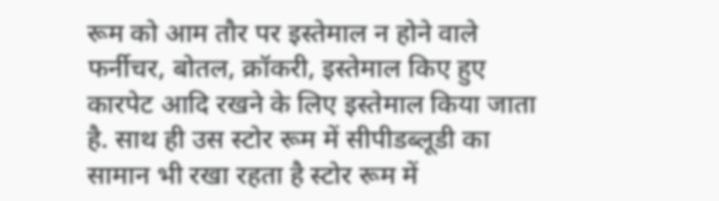रूम को आम तौर पर इस्तेमाल न होने वाले फर्नीचर, बोतल, क्रॉकरी, इस्तेमाल किए हुए कारपेट आदि रखने के लिए इस्तेमाल किया जाता है. साथ ही उस स्टोर रूम में सीपीडब्लूडी का सामान भी रखा रहता है स्टोर रूम में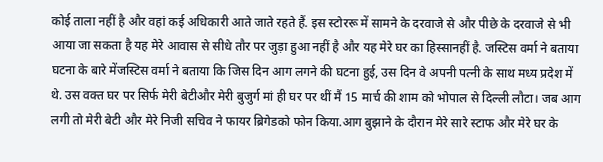कोई ताला नहीं है और वहां कई अधिकारी आते जाते रहते हैं. इस स्टोररू में सामने के दरवाजे से और पीछे के दरवाजे से भी आया जा सकता है यह मेरे आवास से सीधे तौर पर जुड़ा हुआ नहीं है और यह मेरे घर का हिस्सानहीं है. जस्टिस वर्मा ने बताया घटना के बारे मेंजस्टिस वर्मा ने बताया कि जिस दिन आग लगने की घटना हुई, उस दिन वे अपनी पत्नी के साथ मध्य प्रदेश में थे. उस वक्त घर पर सिर्फ मेरी बेटीऔर मेरी बुजुर्ग मां ही घर पर थीं मैं 15 मार्च की शाम को भोपाल से दिल्ली लौटा। जब आग लगी तो मेरी बेटी और मेरे निजी सचिव ने फायर ब्रिगेडको फोन किया.आग बुझाने के दौरान मेरे सारे स्टाफ और मेरे घर के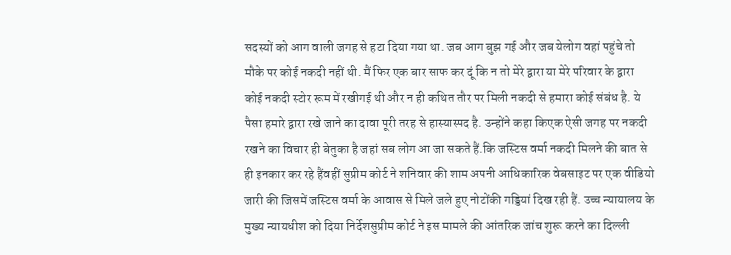सदस्यों को आग वाली जगह से हटा दिया गया था. जब आग बुझ गई और जब येलोग वहां पहुंचे तो मौके पर कोई नकदी नहीं थी. मैं फिर एक बार साफ कर दूं कि न तो मेरे द्वारा या मेरे परिवार के द्वारा कोई नकदी स्टोर रूम में रखीगई थी और न ही कथित तौर पर मिली नकदी से हमारा कोई संबंध है. ये पैसा हमारे द्वारा रखे जाने का दावा पूरी तरह से हास्यास्पद है. उन्होंने कहा किएक ऐसी जगह पर नकदी रखने का विचार ही बेतुका है जहां सब लोग आ जा सकते हैं.कि जस्टिस वर्मा नकदी मिलने की बात से ही इनकार कर रहे हैंवहीं सुप्रीम कोर्ट ने शनिवार की शाम अपनी आधिकारिक वेबसाइट पर एक वीडियो जारी की जिसमें जस्टिस वर्मा के आवास से मिले जले हुए नोटोंकी गड्डियां दिख रही हैं. उच्च न्यायालय के मुख्य न्यायधीश को दिया निर्देशसुप्रीम कोर्ट ने इस मामले की आंतरिक जांच शुरू करने का दिल्ली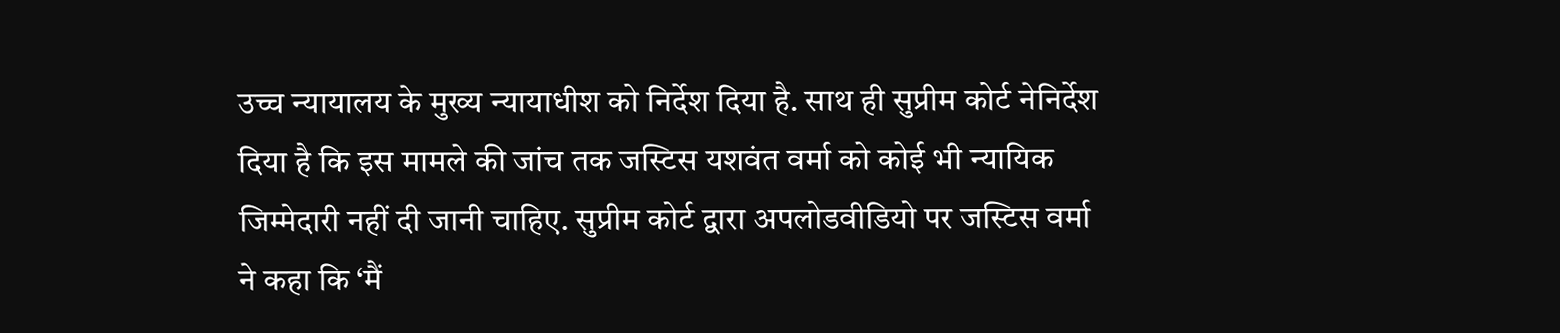उच्च न्यायालय के मुख्य न्यायाधीश को निर्देश दिया है. साथ ही सुप्रीम कोर्ट नेनिर्देश दिया है कि इस मामले की जांच तक जस्टिस यशवंत वर्मा को कोई भी न्यायिक जिम्मेदारी नहीं दी जानी चाहिए. सुप्रीम कोर्ट द्वारा अपलोडवीडियो पर जस्टिस वर्मा ने कहा कि ‘मैं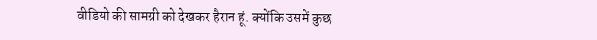वीडियो की सामग्री को देखकर हैरान हूं. क्योंकि उसमें कुछ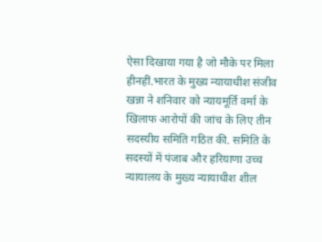ऐसा दिखाया गया है जो मौके पर मिला हीनहीं.भारत के मुख्य न्यायाधीश संजीव खन्ना ने शनिवार को न्यायमूर्ति वर्मा के खिलाफ आरोपों की जांच के लिए तीन सदस्यीय समिति गठित की. समिति के सदस्यों में पंजाब और हरियाणा उच्च न्यायालय के मुख्य न्यायाधीश शील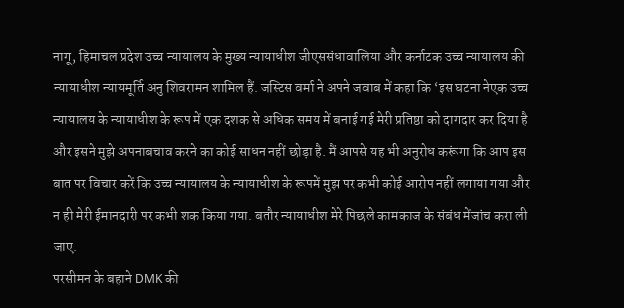नागू, हिमाचल प्रदेश उच्च न्यायालय के मुख्य न्यायाधीश जीएससंधावालिया और कर्नाटक उच्च न्यायालय की न्यायाधीश न्यायमूर्ति अनु शिवरामन शामिल हैं. जस्टिस वर्मा ने अपने जवाब में कहा कि ‘इस घटना नेएक उच्च न्यायालय के न्यायाधीश के रूप में एक दशक से अधिक समय में बनाई गई मेरी प्रतिष्ठा को दागदार कर दिया है और इसने मुझे अपनाबचाव करने का कोई साधन नहीं छोड़ा है. मैं आपसे यह भी अनुरोध करूंगा कि आप इस बात पर विचार करें कि उच्च न्यायालय के न्यायाधीश के रूपमें मुझ पर कभी कोई आरोप नहीं लगाया गया और न ही मेरी ईमानदारी पर कभी शक किया गया. बतौर न्यायाधीश मेरे पिछले कामकाज के संबंध मेंजांच करा ली जाए.
परसीमन के बहाने DMK की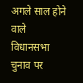अगले साल होने वाले विधानसभा चुनाव पर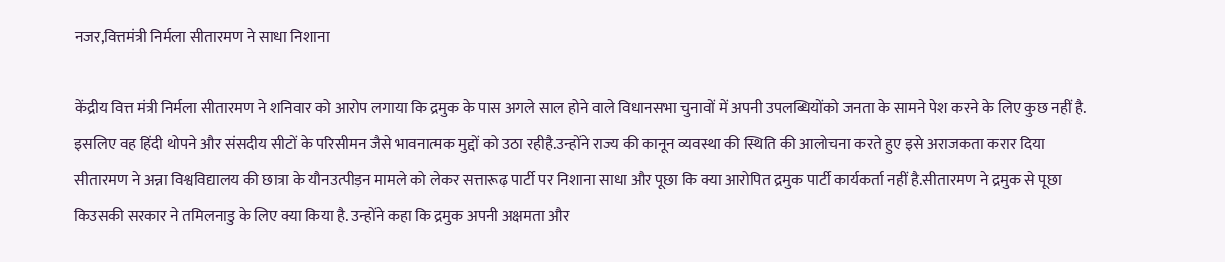नजर,वित्तमंत्री निर्मला सीतारमण ने साधा निशाना

केंद्रीय वित्त मंत्री निर्मला सीतारमण ने शनिवार को आरोप लगाया कि द्रमुक के पास अगले साल होने वाले विधानसभा चुनावों में अपनी उपलब्धियोंको जनता के सामने पेश करने के लिए कुछ नहीं है. इसलिए वह हिंदी थोपने और संसदीय सीटों के परिसीमन जैसे भावनात्मक मुद्दों को उठा रहीहै.उन्होंने राज्य की कानून व्यवस्था की स्थिति की आलोचना करते हुए इसे अराजकता करार दिया सीतारमण ने अन्ना विश्वविद्यालय की छात्रा के यौनउत्पीड़न मामले को लेकर सत्तारूढ़ पार्टी पर निशाना साधा और पूछा कि क्या आरोपित द्रमुक पार्टी कार्यकर्ता नहीं है.सीतारमण ने द्रमुक से पूछा किउसकी सरकार ने तमिलनाडु के लिए क्या किया है. उन्होंने कहा कि द्रमुक अपनी अक्षमता और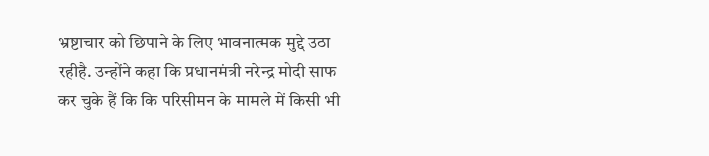भ्रष्टाचार को छिपाने के लिए भावनात्मक मुद्दे उठा रहीहै. उन्होंने कहा कि प्रधानमंत्री नरेन्द्र मोदी साफ कर चुके हैं कि कि परिसीमन के मामले में किसी भी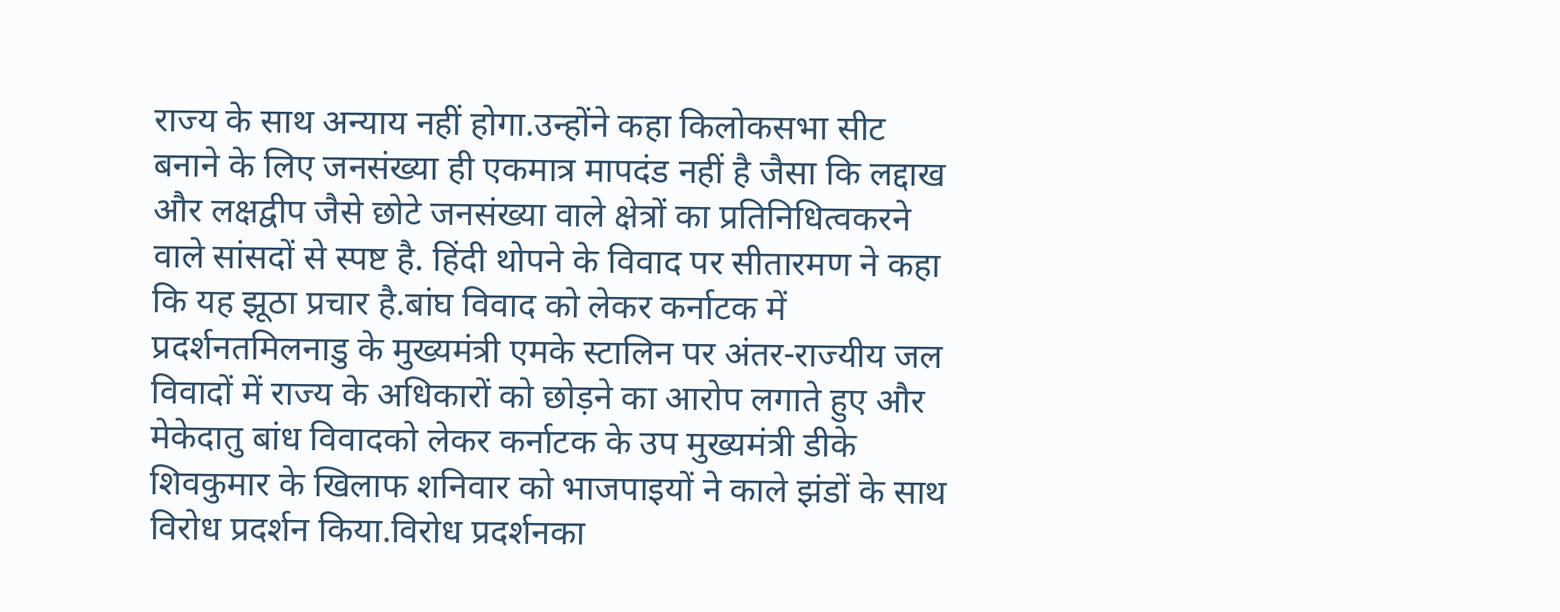राज्य के साथ अन्याय नहीं होगा.उन्होंने कहा किलोकसभा सीट बनाने के लिए जनसंख्या ही एकमात्र मापदंड नहीं है जैसा कि लद्दाख और लक्षद्वीप जैसे छोटे जनसंख्या वाले क्षेत्रों का प्रतिनिधित्वकरने वाले सांसदों से स्पष्ट है. हिंदी थोपने के विवाद पर सीतारमण ने कहा कि यह झूठा प्रचार है.बांघ विवाद को लेकर कर्नाटक में प्रदर्शनतमिलनाडु के मुख्यमंत्री एमके स्टालिन पर अंतर-राज्यीय जल विवादों में राज्य के अधिकारों को छोड़ने का आरोप लगाते हुए और मेकेदातु बांध विवादको लेकर कर्नाटक के उप मुख्यमंत्री डीके शिवकुमार के खिलाफ शनिवार को भाजपाइयों ने काले झंडों के साथ विरोध प्रदर्शन किया.विरोध प्रदर्शनका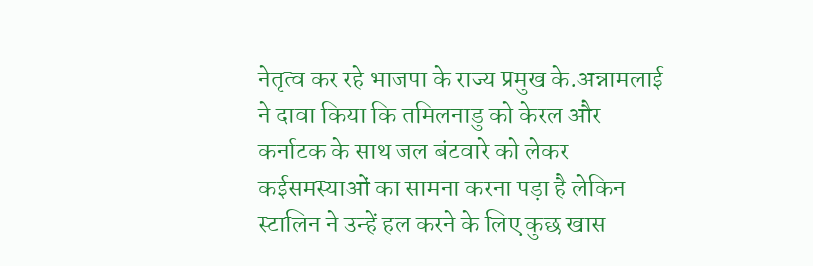नेतृत्व कर रहे भाजपा के राज्य प्रमुख के.अन्नामलाई ने दावा किया कि तमिलनाडु को केरल और कर्नाटक के साथ जल बंटवारे को लेकर कईसमस्याओं का सामना करना पड़ा है लेकिन स्टालिन ने उन्हें हल करने के लिए कुछ खास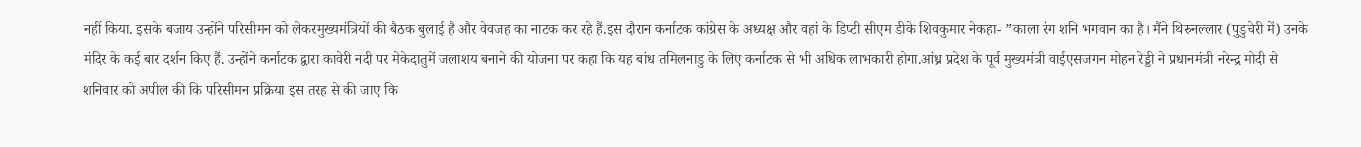नहीं किया. इसके बजाय उन्होंने परिसीमन को लेकरमुख्यमंत्रियों की बैठक बुलाई है और वेवजह का नाटक कर रहे हैं.इस दौरान कर्नाटक कांग्रेस के अध्यक्ष और वहां के डिप्टी सीएम डीके शिवकुमार नेकहा- ”काला रंग शनि भगवान का है। मैंने थिरुनल्लार (पुडुचेरी में) उनके मंदिर के कई बार दर्शन किए हैं. उन्होंने कर्नाटक द्वारा कावेरी नदी पर मेकेदातुमें जलाशय बनाने की योजना पर कहा कि यह बांध तमिलनाडु के लिए कर्नाटक से भी अधिक लाभकारी होगा.आंध्र प्रदेश के पूर्व मुख्यमंत्री वाईएसजगन मोहन रेड्डी ने प्रधानमंत्री नरेन्द्र मोदी से शनिवार को अपील की कि परिसीमन प्रक्रिया इस तरह से की जाए कि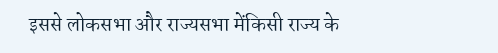इससे लोकसभा और राज्यसभा मेंकिसी राज्य के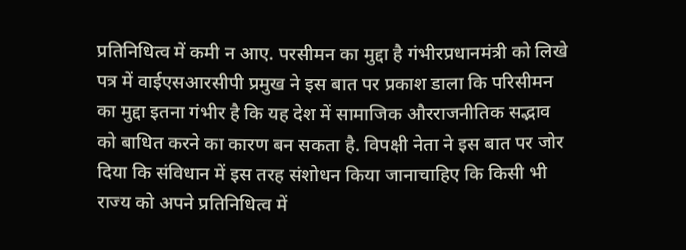प्रतिनिधित्व में कमी न आए. परसीमन का मुद्दा है गंभीरप्रधानमंत्री को लिखे पत्र में वाईएसआरसीपी प्रमुख ने इस बात पर प्रकाश डाला कि परिसीमन का मुद्दा इतना गंभीर है कि यह देश में सामाजिक औरराजनीतिक सद्भाव को बाधित करने का कारण बन सकता है. विपक्षी नेता ने इस बात पर जोर दिया कि संविधान में इस तरह संशोधन किया जानाचाहिए कि किसी भी राज्य को अपने प्रतिनिधित्व में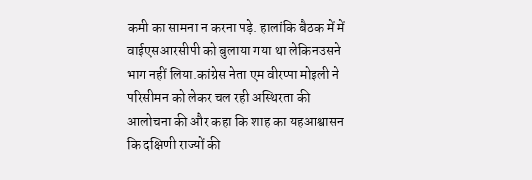कमी का सामना न करना पड़े. हालांकि बैठक में में वाईएसआरसीपी को बुलाया गया था लेकिनउसने भाग नहीं लिया.कांग्रेस नेता एम वीरप्पा मोइली ने परिसीमन को लेकर चल रही अस्थिरता की आलोचना की और कहा कि शाह का यहआश्वासन कि दक्षिणी राज्यों की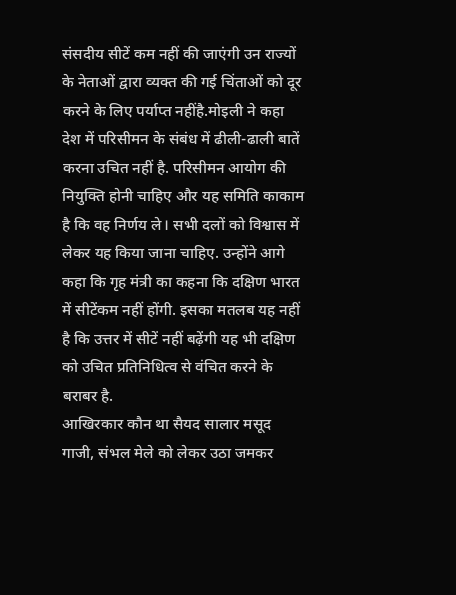संसदीय सीटें कम नहीं की जाएंगी उन राज्यों के नेताओं द्वारा व्यक्त की गई चिंताओं को दूर करने के लिए पर्याप्त नहींहै.मोइली ने कहा देश में परिसीमन के संबंध में ढीली-ढाली बातें करना उचित नहीं है. परिसीमन आयोग की नियुक्ति होनी चाहिए और यह समिति काकाम है कि वह निर्णय ले। सभी दलों को विश्वास में लेकर यह किया जाना चाहिए. उन्होंने आगे कहा कि गृह मंत्री का कहना कि दक्षिण भारत में सीटेंकम नहीं होंगी. इसका मतलब यह नहीं है कि उत्तर में सीटें नहीं बढ़ेंगी यह भी दक्षिण को उचित प्रतिनिधित्व से वंचित करने के बराबर है.
आखिरकार कौन था सैयद सालार मसूद गाजी, संभल मेले को लेकर उठा जमकर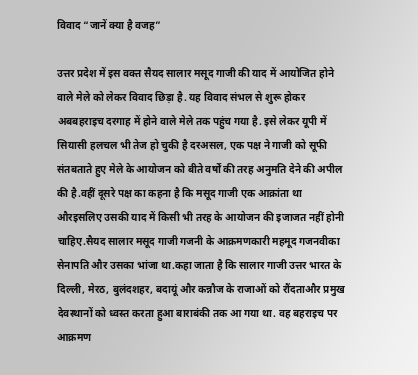विवाद “जानें क्या है वजह”

उत्तर प्रदेश में इस वक्त सैयद सालार मसूद गाजी की याद में आयोजित होने वाले मेले को लेकर विवाद छिड़ा है. यह विवाद संभल से शुरू होकर अबबहराइच दरगाह में होने वाले मेले तक पहुंच गया है. इसे लेकर यूपी में सियासी हलचल भी तेज हो चुकी है दरअसल, एक पक्ष ने गाजी को सूफी संतबताते हुए मेले के आयोजन को बीते वर्षों की तरह अनुमति देने की अपील की है.वहीं दूसरे पक्ष का कहना है कि मसूद गाजी एक आक्रांता था औरइसलिए उसकी याद में किसी भी तरह के आयोजन की इजाजत नहीं होनी चाहिए.सैयद सालार मसूद गाजी गजनी के आक्रमणकारी महमूद गजनवीका सेनापति और उसका भांजा था.कहा जाता है कि सालार गाजी उत्तर भारत के दिल्ली, मेरठ, बुलंदशहर, बदायूं और कन्नौज के राजाओं को रौंदताऔर प्रमुख देवस्थानों को ध्वस्त करता हुआ बाराबंकी तक आ गया था. वह बहराइच पर आक्रमण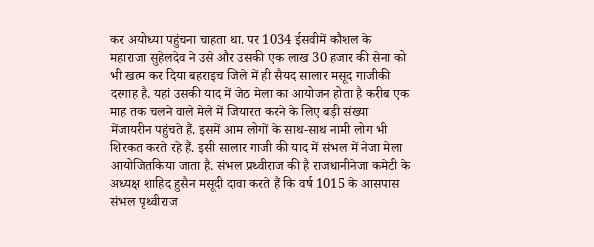कर अयोध्या पहुंचना चाहता था. पर 1034 ईसवीमें कौशल के महाराजा सुहेलदेव ने उसे और उसकी एक लाख 30 हजार की सेना को भी खत्म कर दिया बहराइच जिले में ही सैयद सालार मसूद गाजीकी दरगाह है. यहां उसकी याद में जेठ मेला का आयोजन होता है करीब एक माह तक चलने वाले मेले में जियारत करने के लिए बड़ी संख्या मेंजायरीन पहुंचते हैं. इसमें आम लोगों के साथ-साथ नामी लोग भी शिरकत करते रहे हैं. इसी सालार गाजी की याद में संभल में नेजा मेला आयोजितकिया जाता है. संभल प्रथ्वीराज की है राजधानीनेजा कमेटी के अध्यक्ष शाहिद हुसैन मसूदी दावा करते हैं कि वर्ष 1015 के आसपास संभल पृथ्वीराज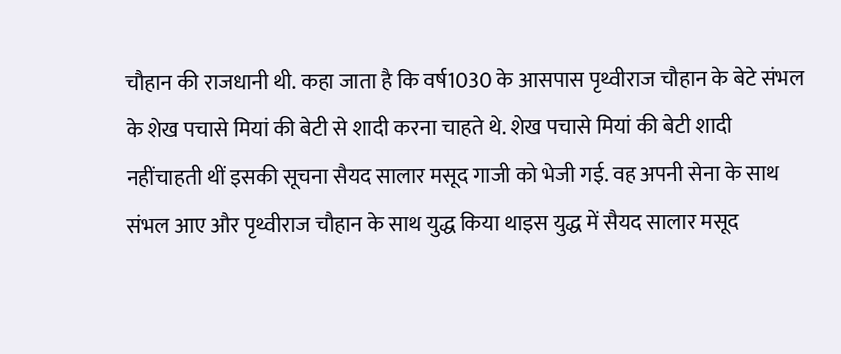चौहान की राजधानी थी. कहा जाता है कि वर्ष1030 के आसपास पृथ्वीराज चौहान के बेटे संभल के शेख पचासे मियां की बेटी से शादी करना चाहते थे. शेख पचासे मियां की बेटी शादी नहींचाहती थीं इसकी सूचना सैयद सालार मसूद गाजी को भेजी गई. वह अपनी सेना के साथ संभल आए और पृथ्वीराज चौहान के साथ युद्ध किया थाइस युद्ध में सैयद सालार मसूद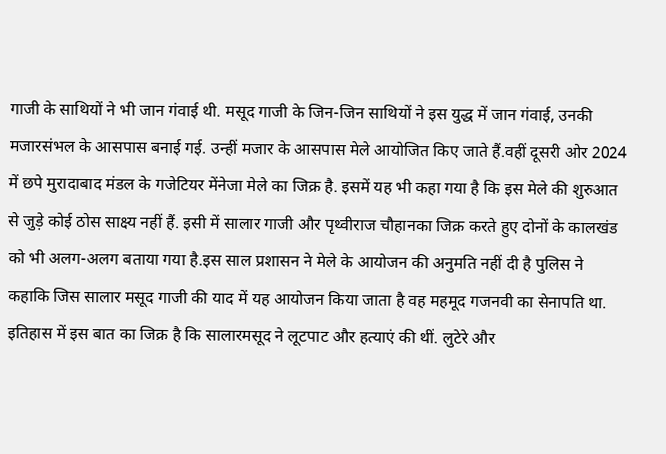गाजी के साथियों ने भी जान गंवाई थी. मसूद गाजी के जिन-जिन साथियों ने इस युद्ध में जान गंवाई, उनकी मजारसंभल के आसपास बनाई गई. उन्हीं मजार के आसपास मेले आयोजित किए जाते हैं.वहीं दूसरी ओर 2024 में छपे मुरादाबाद मंडल के गजेटियर मेंनेजा मेले का जिक्र है. इसमें यह भी कहा गया है कि इस मेले की शुरुआत से जुड़े कोई ठोस साक्ष्य नहीं हैं. इसी में सालार गाजी और पृथ्वीराज चौहानका जिक्र करते हुए दोनों के कालखंड को भी अलग-अलग बताया गया है.इस साल प्रशासन ने मेले के आयोजन की अनुमति नहीं दी है पुलिस ने कहाकि जिस सालार मसूद गाजी की याद में यह आयोजन किया जाता है वह महमूद गजनवी का सेनापति था. इतिहास में इस बात का जिक्र है कि सालारमसूद ने लूटपाट और हत्याएं की थीं. लुटेरे और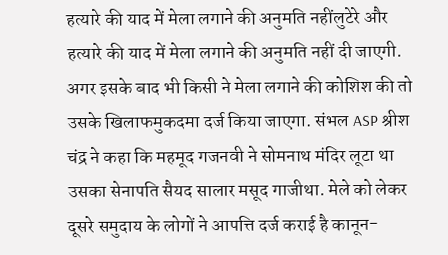हत्यारे की याद में मेला लगाने की अनुमति नहींलुटेरे और हत्यारे की याद में मेला लगाने की अनुमति नहीं दी जाएगी. अगर इसके बाद भी किसी ने मेला लगाने की कोशिश की तो उसके खिलाफमुकदमा दर्ज किया जाएगा. संभल ASP श्रीश चंद्र ने कहा कि महमूद गजनवी ने सोमनाथ मंदिर लूटा था उसका सेनापति सैयद सालार मसूद गाजीथा. मेले को लेकर दूसरे समुदाय के लोगों ने आपत्ति दर्ज कराई है कानून-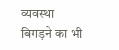व्यवस्था बिगड़ने का भी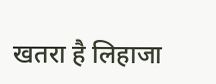खतरा है लिहाजा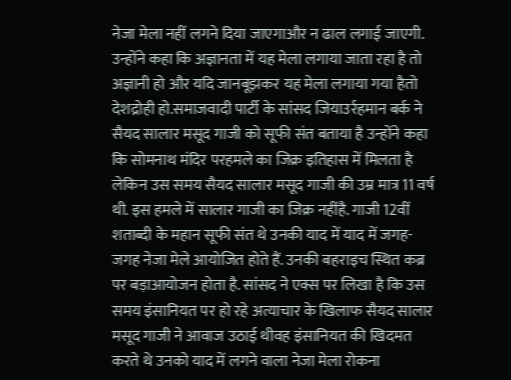नेजा मेला नहीं लगने दिया जाएगाऔर न ढाल लगाई जाएगी. उन्होंने कहा कि अज्ञानता में यह मेला लगाया जाता रहा है तो अज्ञानी हो और यदि जानबूझकर यह मेला लगाया गया हैतो देशद्रोही हो.समाजवादी पार्टी के सांसद जियाउर्रहमान बर्क ने सैयद सालार मसूद गाजी को सूफी संत बताया है उन्होंने कहा कि सोमनाथ मंदिर परहमले का जिक्र इतिहास में मिलता है लेकिन उस समय सैयद सालार मसूद गाजी की उम्र मात्र 11 वर्ष थी. इस हमले में सालार गाजी का जिक्र नहींहै. गाजी 12वीं शताब्दी के महान सूफी संत थे उनकी याद में याद में जगह-जगह नेजा मेले आयोजित होते हैं. उनकी बहराइच स्थित कब्र पर बड़ाआयोजन होता है. सांसद ने एक्स पर लिखा है कि उस समय इंसानियत पर हो रहे अत्याचार के खिलाफ सैयद सालार मसूद गाजी ने आवाज उठाई थीवह इंसानियत की खिदमत करते थे उनको याद में लगने वाला नेजा मेला रोकना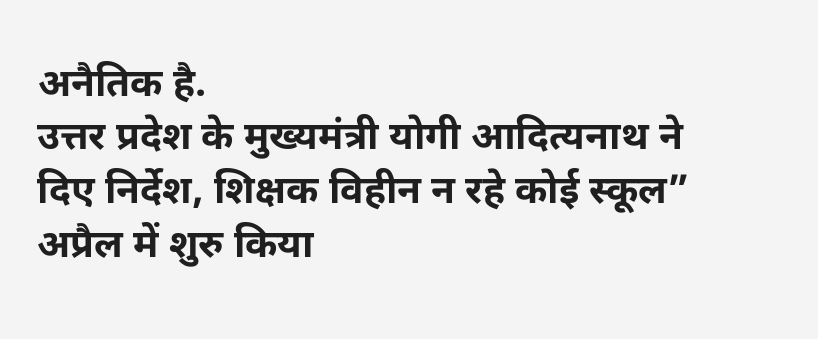अनैतिक है.
उत्तर प्रदेश के मुख्यमंत्री योगी आदित्यनाथ ने दिए निर्देश, शिक्षक विहीन न रहे कोई स्कूल” अप्रैल में शुरु किया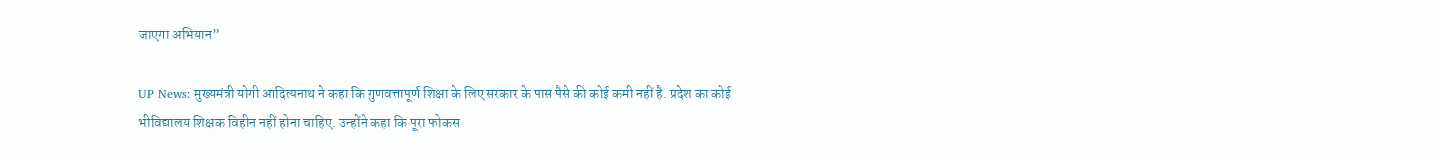जाएगा अभियान”

UP News: मुख्यमंत्री योगी आदित्यनाथ ने कहा कि गुणवत्तापूर्ण शिक्षा के लिए सरकार के पास पैसे की कोई कमी नहीं है. प्रदेश का कोई भीविद्यालय शिक्षक विहीन नहीं होना चाहिए. उन्होंने कहा कि पूरा फोकस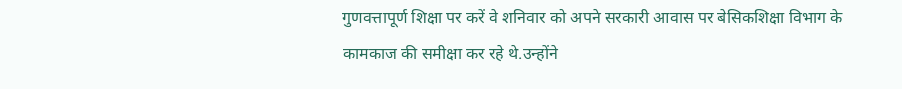गुणवत्तापूर्ण शिक्षा पर करें वे शनिवार को अपने सरकारी आवास पर बेसिकशिक्षा विभाग के कामकाज की समीक्षा कर रहे थे.उन्होंने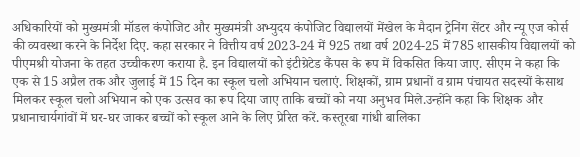अधिकारियों को मुख्यमंत्री मॉडल कंपोजिट और मुख्यमंत्री अभ्युदय कंपोजिट विद्यालयों मेंखेल के मैदान ट्रेनिंग सेंटर और न्यू एज कोर्स की व्यवस्था करने के निर्देश दिए. कहा सरकार ने वित्तीय वर्ष 2023-24 में 925 तथा वर्ष 2024-25 में785 शासकीय विद्यालयों को पीएमश्री योजना के तहत उच्चीकरण कराया है. इन विद्यालयों को इंटीग्रेटेड कैंपस के रूप में विकसित किया जाए. सीएम ने कहा कि एक से 15 अप्रैल तक और जुलाई में 15 दिन का स्कूल चलो अभियान चलाएं. शिक्षकों, ग्राम प्रधानों व ग्राम पंचायत सदस्यों केसाथ मिलकर स्कूल चलो अभियान को एक उत्सव का रूप दिया जाए ताकि बच्चों को नया अनुभव मिले.उन्होंने कहा कि शिक्षक और प्रधानाचार्यगांवों में घर-घर जाकर बच्चों को स्कूल आने के लिए प्रेरित करें. कस्तूरबा गांधी बालिका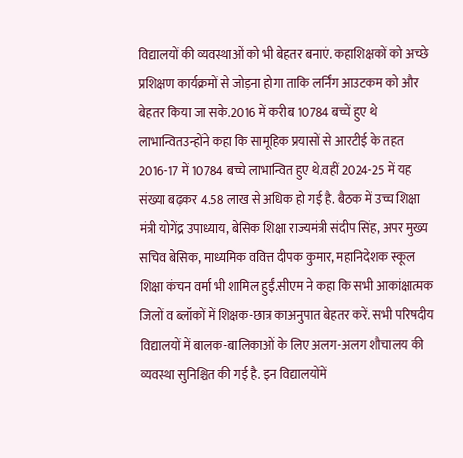विद्यालयों की व्यवस्थाओं को भी बेहतर बनाएं. कहाशिक्षकों को अच्छे प्रशिक्षण कार्यक्रमों से जोड़ना होगा ताकि लर्निंग आउटकम को और बेहतर किया जा सके.2016 में करीब 10784 बच्चें हुए थे लाभान्वितउन्होंने कहा कि सामूहिक प्रयासों से आरटीई के तहत 2016-17 में 10784 बच्चे लाभान्वित हुए थे.वहीं 2024-25 में यह संख्या बढ़कर 4.58 लाख से अधिक हो गई है. बैठक में उच्च शिक्षा मंत्री योगेंद्र उपाध्याय, बेसिक शिक्षा राज्यमंत्री संदीप सिंह, अपर मुख्य सचिव बेसिक, माध्यमिक ववित्त दीपक कुमार, महानिदेशक स्कूल शिक्षा कंचन वर्मा भी शामिल हुईं.सीएम ने कहा कि सभी आकांक्षात्मक जिलों व ब्लॉकों में शिक्षक-छात्र काअनुपात बेहतर करें. सभी परिषदीय विद्यालयों में बालक-बालिकाओं के लिए अलग-अलग शौचालय की व्यवस्था सुनिश्चित की गई है. इन विद्यालयोंमें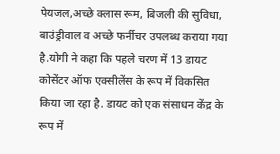पेयजल,अच्छे क्लास रूम, बिजली की सुविधा, बाउंड्रीवाल व अच्छे फर्नीचर उपलब्ध कराया गया है.योगी ने कहा कि पहले चरण में 13 डायट कोसेंटर ऑफ एक्सीलेंस के रूप में विकसित किया जा रहा है. डायट को एक संसाधन केंद्र के रूप में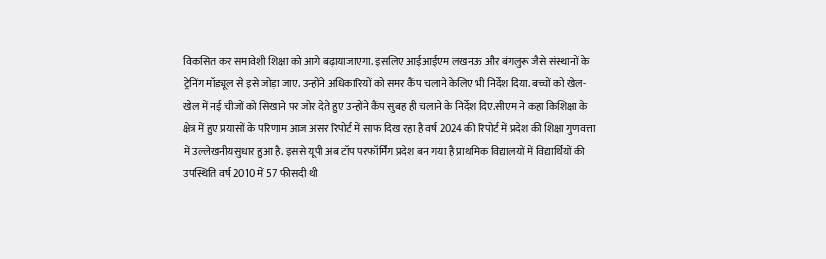विकसित कर समावेशी शिक्षा को आगे बढ़ायाजाएगा. इसलिए आईआईएम लखनऊ और बंगलुरू जैसे संस्थानों के ट्रेनिंग मॉड्यूल से इसे जोड़ा जाए. उन्होंने अधिकारियों को समर कैंप चलाने केलिए भी निर्देश दिया. बच्चों को खेल-खेल में नई चीजों को सिखाने पर जोर देते हुए उन्होंने कैंप सुबह ही चलाने के निर्देश दिए.सीएम ने कहा किशिक्षा के क्षेत्र में हुए प्रयासों के परिणाम आज असर रिपोर्ट में साफ दिख रहा है वर्ष 2024 की रिपोर्ट में प्रदेश की शिक्षा गुणवत्ता में उल्लेखनीयसुधार हुआ है. इससे यूपी अब टॉप परफॉर्मिंग प्रदेश बन गया है प्राथमिक विद्यालयों में विद्यार्थियों की उपस्थिति वर्ष 2010 में 57 फीसदी थी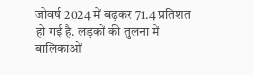जोवर्ष 2024 में बढ़कर 71.4 प्रतिशत हो गई है. लड़कों की तुलना में बालिकाओं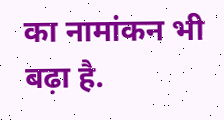का नामांकन भी बढ़ा है.